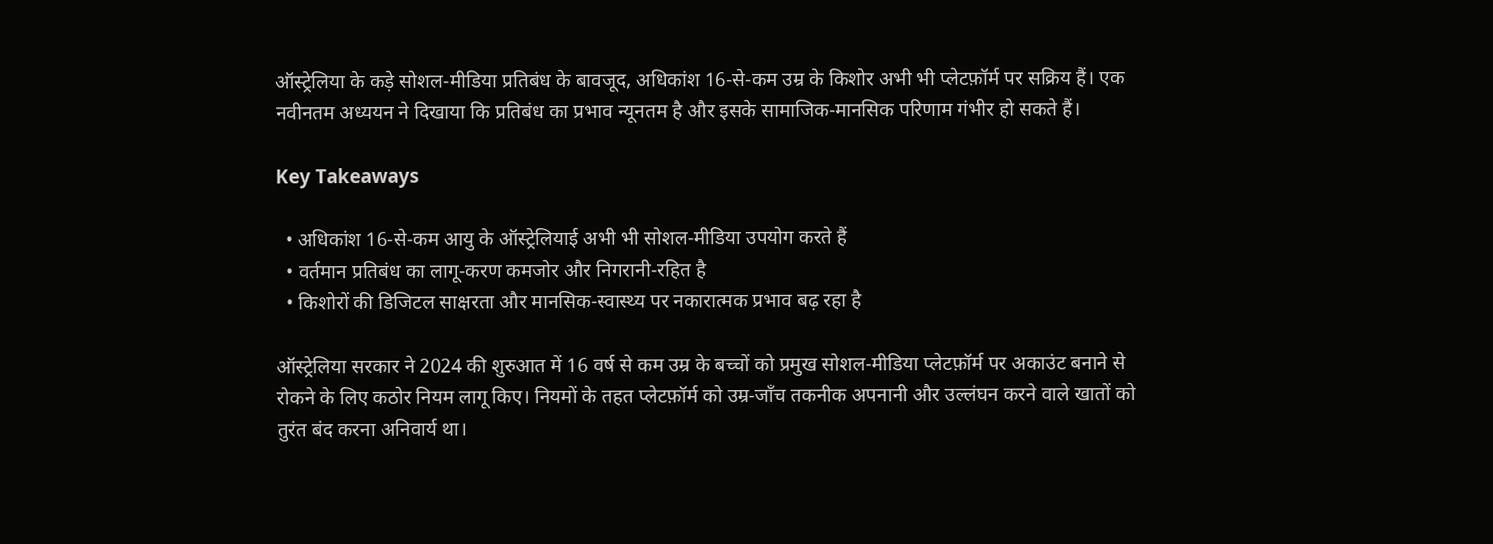ऑस्ट्रेलिया के कड़े सोशल‑मीडिया प्रतिबंध के बावजूद, अधिकांश 16‑से‑कम उम्र के किशोर अभी भी प्लेटफ़ॉर्म पर सक्रिय हैं। एक नवीनतम अध्ययन ने दिखाया कि प्रतिबंध का प्रभाव न्यूनतम है और इसके सामाजिक‑मानसिक परिणाम गंभीर हो सकते हैं।

Key Takeaways

  • अधिकांश 16‑से‑कम आयु के ऑस्ट्रेलियाई अभी भी सोशल‑मीडिया उपयोग करते हैं
  • वर्तमान प्रतिबंध का लागू‑करण कमजोर और निगरानी‑रहित है
  • किशोरों की डिजिटल साक्षरता और मानसिक‑स्वास्थ्य पर नकारात्मक प्रभाव बढ़ रहा है

ऑस्ट्रेलिया सरकार ने 2024 की शुरुआत में 16 वर्ष से कम उम्र के बच्चों को प्रमुख सोशल‑मीडिया प्लेटफ़ॉर्म पर अकाउंट बनाने से रोकने के लिए कठोर नियम लागू किए। नियमों के तहत प्लेटफ़ॉर्म को उम्र‑जाँच तकनीक अपनानी और उल्लंघन करने वाले खातों को तुरंत बंद करना अनिवार्य था।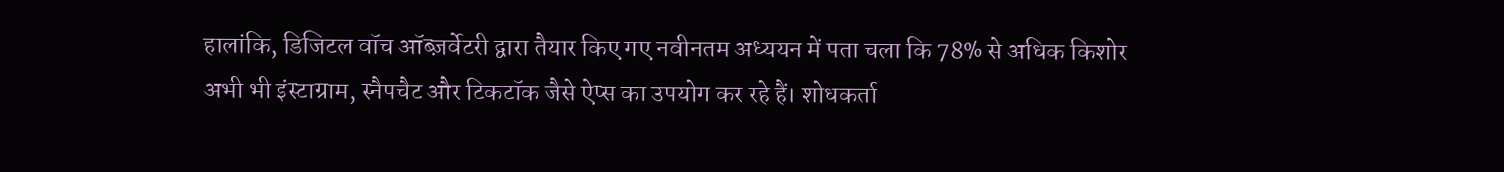हालांकि, डिजिटल वॉच ऑब्ज़र्वेटरी द्वारा तैयार किए गए नवीनतम अध्ययन में पता चला कि 78% से अधिक किशोर अभी भी इंस्टाग्राम, स्नैपचैट और टिकटॉक जैसे ऐप्स का उपयोग कर रहे हैं। शोधकर्ता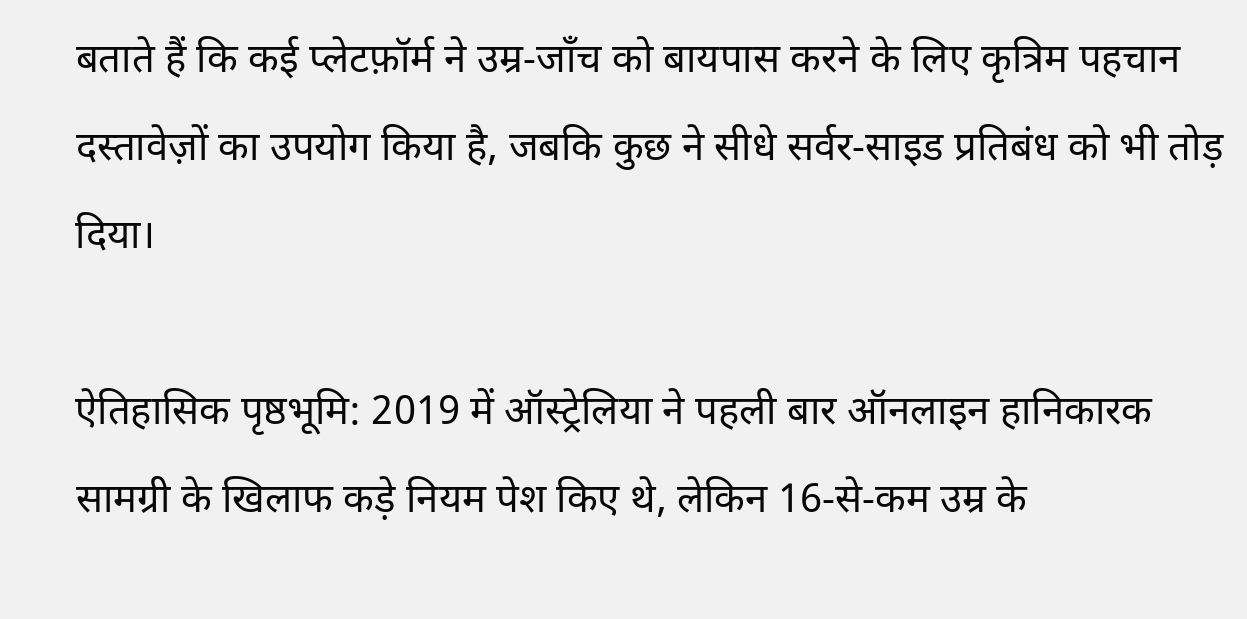बताते हैं कि कई प्लेटफ़ॉर्म ने उम्र‑जाँच को बायपास करने के लिए कृत्रिम पहचान दस्तावेज़ों का उपयोग किया है, जबकि कुछ ने सीधे सर्वर‑साइड प्रतिबंध को भी तोड़ दिया।

ऐतिहासिक पृष्ठभूमि: 2019 में ऑस्ट्रेलिया ने पहली बार ऑनलाइन हानिकारक सामग्री के खिलाफ कड़े नियम पेश किए थे, लेकिन 16‑से‑कम उम्र के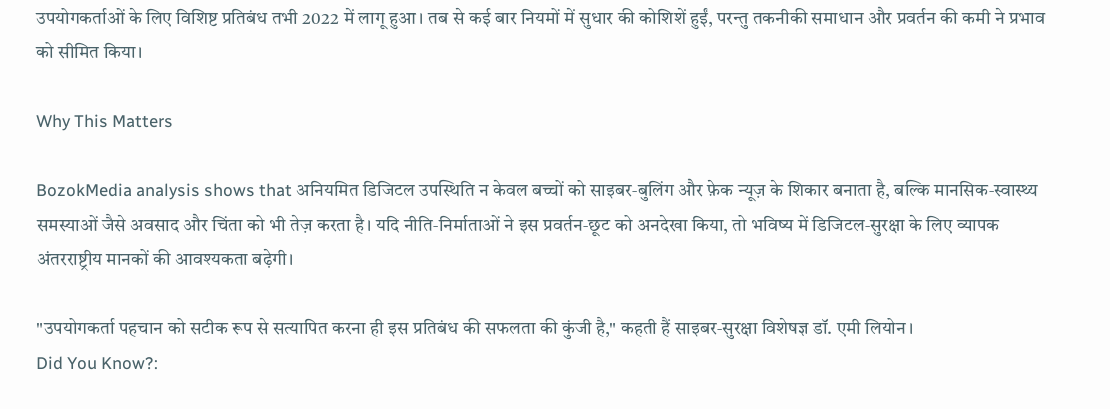उपयोगकर्ताओं के लिए विशिष्ट प्रतिबंध तभी 2022 में लागू हुआ। तब से कई बार नियमों में सुधार की कोशिशें हुईं, परन्तु तकनीकी समाधान और प्रवर्तन की कमी ने प्रभाव को सीमित किया।

Why This Matters

BozokMedia analysis shows that अनियमित डिजिटल उपस्थिति न केवल बच्चों को साइबर‑बुलिंग और फ़ेक न्यूज़ के शिकार बनाता है, बल्कि मानसिक‑स्वास्थ्य समस्याओं जैसे अवसाद और चिंता को भी तेज़ करता है। यदि नीति‑निर्माताओं ने इस प्रवर्तन‑छूट को अनदेखा किया, तो भविष्य में डिजिटल‑सुरक्षा के लिए व्यापक अंतरराष्ट्रीय मानकों की आवश्यकता बढ़ेगी।

"उपयोगकर्ता पहचान को सटीक रूप से सत्यापित करना ही इस प्रतिबंध की सफलता की कुंजी है," कहती हैं साइबर‑सुरक्षा विशेषज्ञ डॉ. एमी लियोन।
Did You Know?: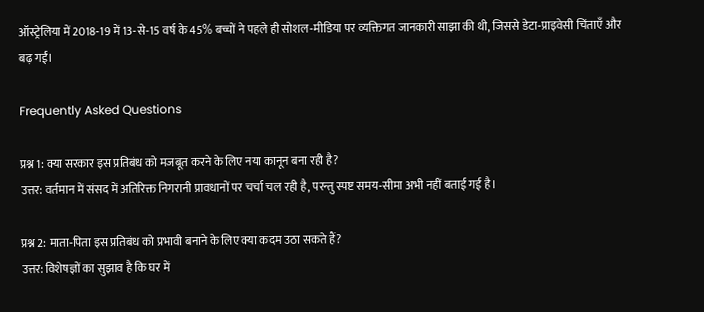ऑस्ट्रेलिया में 2018‑19 में 13‑से‑15 वर्ष के 45% बच्चों ने पहले ही सोशल‑मीडिया पर व्यक्तिगत जानकारी साझा की थी, जिससे डेटा‑प्राइवेसी चिंताएँ और बढ़ गईं।

Frequently Asked Questions

प्रश्न 1: क्या सरकार इस प्रतिबंध को मजबूत करने के लिए नया कानून बना रही है?
उत्तर: वर्तमान में संसद में अतिरिक्त निगरानी प्रावधानों पर चर्चा चल रही है, परन्तु स्पष्ट समय‑सीमा अभी नहीं बताई गई है।

प्रश्न 2: माता‑पिता इस प्रतिबंध को प्रभावी बनाने के लिए क्या कदम उठा सकते हैं?
उत्तर: विशेषज्ञों का सुझाव है कि घर में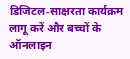डिजिटल‑साक्षरता कार्यक्रम लागू करें और बच्चों के ऑनलाइन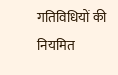गतिविधियों की नियमित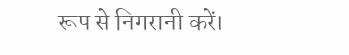रूप से निगरानी करें।